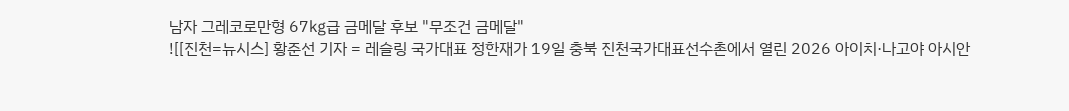남자 그레코로만형 67㎏급 금메달 후보 "무조건 금메달"
![[진천=뉴시스] 황준선 기자 = 레슬링 국가대표 정한재가 19일 충북 진천국가대표선수촌에서 열린 2026 아이치·나고야 아시안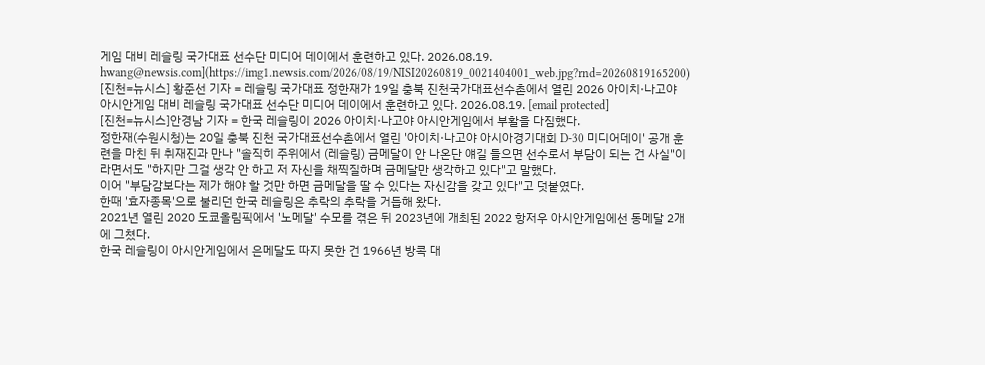게임 대비 레슬링 국가대표 선수단 미디어 데이에서 훈련하고 있다. 2026.08.19. hwang@newsis.com](https://img1.newsis.com/2026/08/19/NISI20260819_0021404001_web.jpg?rnd=20260819165200)
[진천=뉴시스] 황준선 기자 = 레슬링 국가대표 정한재가 19일 충북 진천국가대표선수촌에서 열린 2026 아이치·나고야 아시안게임 대비 레슬링 국가대표 선수단 미디어 데이에서 훈련하고 있다. 2026.08.19. [email protected]
[진천=뉴시스]안경남 기자 = 한국 레슬링이 2026 아이치·나고야 아시안게임에서 부활을 다짐했다.
정한재(수원시청)는 20일 충북 진천 국가대표선수촌에서 열린 '아이치·나고야 아시아경기대회 D-30 미디어데이' 공개 훈련을 마친 뒤 취재진과 만나 "솔직히 주위에서 (레슬링) 금메달이 안 나온단 얘길 들으면 선수로서 부담이 되는 건 사실"이라면서도 "하지만 그걸 생각 안 하고 저 자신을 채찍질하며 금메달만 생각하고 있다"고 말했다.
이어 "부담감보다는 제가 해야 할 것만 하면 금메달을 딸 수 있다는 자신감을 갖고 있다"고 덧붙였다.
한때 '효자종목'으로 불리던 한국 레슬링은 추락의 추락을 거듭해 왔다.
2021년 열린 2020 도쿄올림픽에서 '노메달' 수모를 겪은 뒤 2023년에 개최된 2022 항저우 아시안게임에선 동메달 2개에 그쳤다.
한국 레슬링이 아시안게임에서 은메달도 따지 못한 건 1966년 방콕 대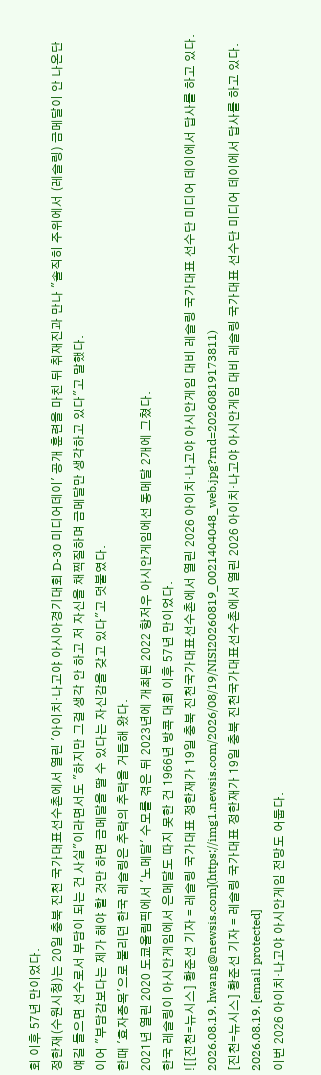회 이후 57년 만이었다.
정한재(수원시청)는 20일 충북 진천 국가대표선수촌에서 열린 '아이치·나고야 아시아경기대회 D-30 미디어데이' 공개 훈련을 마친 뒤 취재진과 만나 "솔직히 주위에서 (레슬링) 금메달이 안 나온단 얘길 들으면 선수로서 부담이 되는 건 사실"이라면서도 "하지만 그걸 생각 안 하고 저 자신을 채찍질하며 금메달만 생각하고 있다"고 말했다.
이어 "부담감보다는 제가 해야 할 것만 하면 금메달을 딸 수 있다는 자신감을 갖고 있다"고 덧붙였다.
한때 '효자종목'으로 불리던 한국 레슬링은 추락의 추락을 거듭해 왔다.
2021년 열린 2020 도쿄올림픽에서 '노메달' 수모를 겪은 뒤 2023년에 개최된 2022 항저우 아시안게임에선 동메달 2개에 그쳤다.
한국 레슬링이 아시안게임에서 은메달도 따지 못한 건 1966년 방콕 대회 이후 57년 만이었다.
![[진천=뉴시스] 황준선 기자 = 레슬링 국가대표 정한재가 19일 충북 진천국가대표선수촌에서 열린 2026 아이치·나고야 아시안게임 대비 레슬링 국가대표 선수단 미디어 데이에서 답사를 하고 있다. 2026.08.19. hwang@newsis.com](https://img1.newsis.com/2026/08/19/NISI20260819_0021404048_web.jpg?rnd=20260819173811)
[진천=뉴시스] 황준선 기자 = 레슬링 국가대표 정한재가 19일 충북 진천국가대표선수촌에서 열린 2026 아이치·나고야 아시안게임 대비 레슬링 국가대표 선수단 미디어 데이에서 답사를 하고 있다. 2026.08.19. [email protected]
이번 2026 아이치·나고야 아시안게임 전망도 어둡다.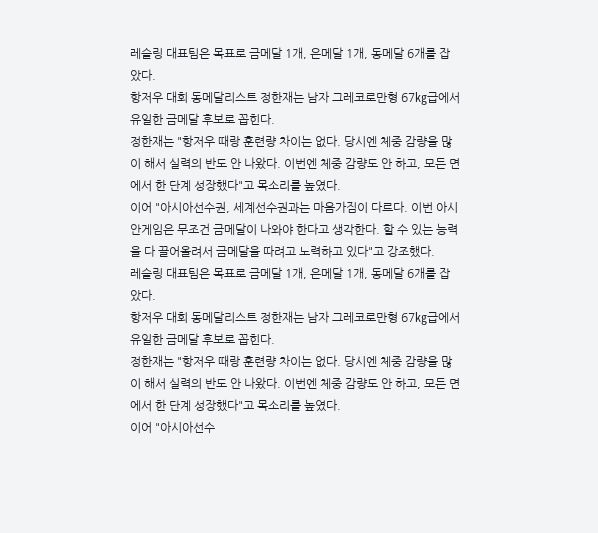레슬링 대표팀은 목표로 금메달 1개, 은메달 1개, 동메달 6개를 잡았다.
항저우 대회 동메달리스트 정한재는 남자 그레코로만형 67㎏급에서 유일한 금메달 후보로 꼽힌다.
정한재는 "항저우 때랑 훈련량 차이는 없다. 당시엔 체중 감량을 많이 해서 실력의 반도 안 나왔다. 이번엔 체중 감량도 안 하고, 모든 면에서 한 단계 성장했다"고 목소리를 높였다.
이어 "아시아선수권, 세계선수권과는 마음가짐이 다르다. 이번 아시안게임은 무조건 금메달이 나와야 한다고 생각한다. 할 수 있는 능력을 다 끌어올려서 금메달을 따려고 노력하고 있다"고 강조했다.
레슬링 대표팀은 목표로 금메달 1개, 은메달 1개, 동메달 6개를 잡았다.
항저우 대회 동메달리스트 정한재는 남자 그레코로만형 67㎏급에서 유일한 금메달 후보로 꼽힌다.
정한재는 "항저우 때랑 훈련량 차이는 없다. 당시엔 체중 감량을 많이 해서 실력의 반도 안 나왔다. 이번엔 체중 감량도 안 하고, 모든 면에서 한 단계 성장했다"고 목소리를 높였다.
이어 "아시아선수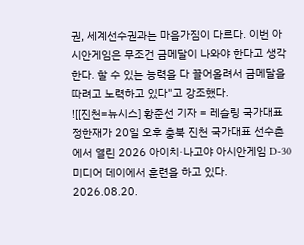권, 세계선수권과는 마음가짐이 다르다. 이번 아시안게임은 무조건 금메달이 나와야 한다고 생각한다. 할 수 있는 능력을 다 끌어올려서 금메달을 따려고 노력하고 있다"고 강조했다.
![[진천=뉴시스] 황준선 기자 = 레슬링 국가대표 정한재가 20일 오후 충북 진천 국가대표 선수촌에서 열린 2026 아이치·나고야 아시안게임 D-30 미디어 데이에서 훈련을 하고 있다. 2026.08.20.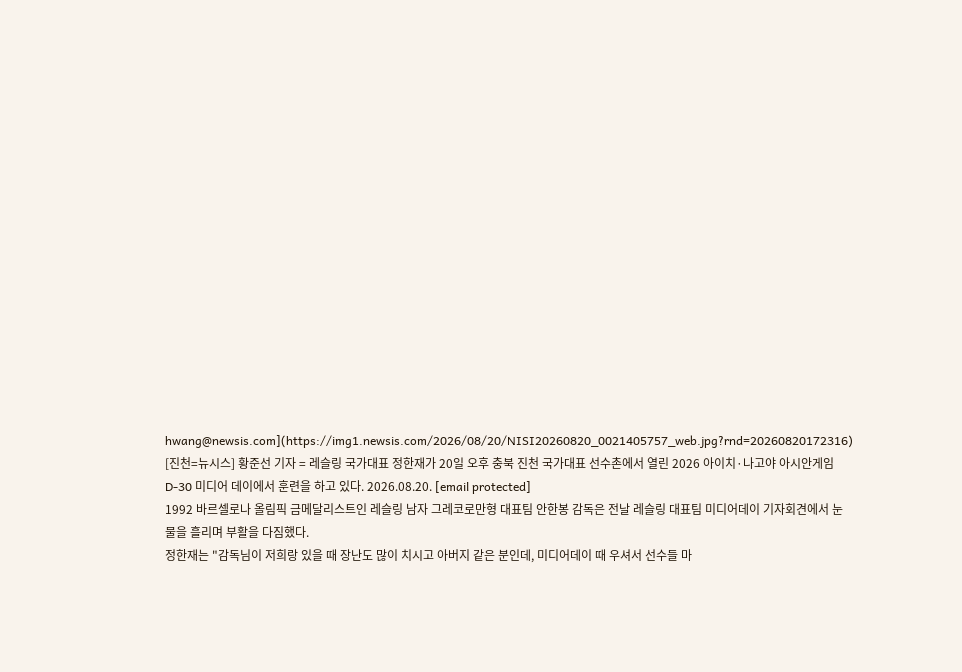hwang@newsis.com](https://img1.newsis.com/2026/08/20/NISI20260820_0021405757_web.jpg?rnd=20260820172316)
[진천=뉴시스] 황준선 기자 = 레슬링 국가대표 정한재가 20일 오후 충북 진천 국가대표 선수촌에서 열린 2026 아이치·나고야 아시안게임 D-30 미디어 데이에서 훈련을 하고 있다. 2026.08.20. [email protected]
1992 바르셀로나 올림픽 금메달리스트인 레슬링 남자 그레코로만형 대표팀 안한봉 감독은 전날 레슬링 대표팀 미디어데이 기자회견에서 눈물을 흘리며 부활을 다짐했다.
정한재는 "감독님이 저희랑 있을 때 장난도 많이 치시고 아버지 같은 분인데, 미디어데이 때 우셔서 선수들 마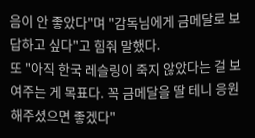음이 안 좋았다"며 "감독님에게 금메달로 보답하고 싶다"고 힘줘 말했다.
또 "아직 한국 레슬링이 죽지 않았다는 걸 보여주는 게 목표다. 꼭 금메달을 딸 테니 응원해주셨으면 좋겠다"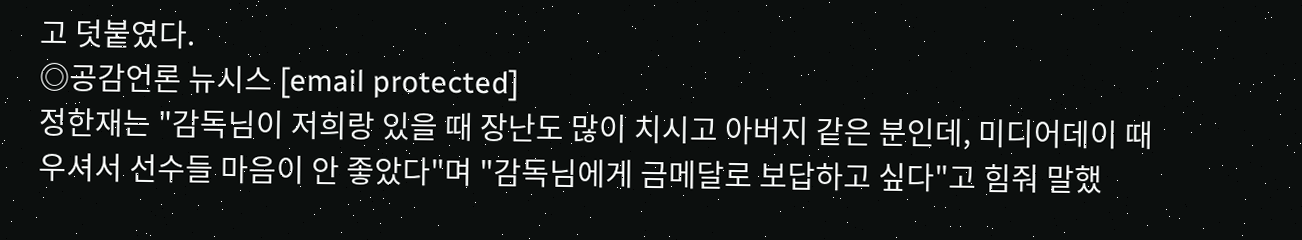고 덧붙였다.
◎공감언론 뉴시스 [email protected]
정한재는 "감독님이 저희랑 있을 때 장난도 많이 치시고 아버지 같은 분인데, 미디어데이 때 우셔서 선수들 마음이 안 좋았다"며 "감독님에게 금메달로 보답하고 싶다"고 힘줘 말했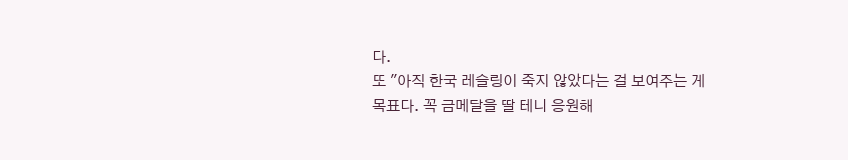다.
또 "아직 한국 레슬링이 죽지 않았다는 걸 보여주는 게 목표다. 꼭 금메달을 딸 테니 응원해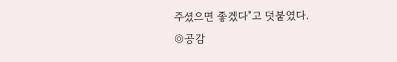주셨으면 좋겠다"고 덧붙였다.
◎공감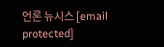언론 뉴시스 [email protected]